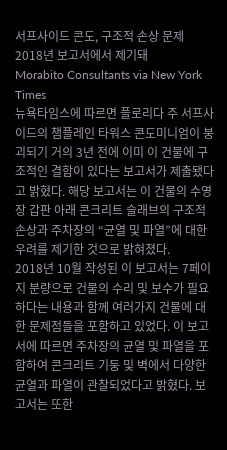서프사이드 콘도, 구조적 손상 문제 2018년 보고서에서 제기돼
Morabito Consultants via New York Times
뉴욕타임스에 따르면 플로리다 주 서프사이드의 챔플레인 타워스 콘도미니엄이 붕괴되기 거의 3년 전에 이미 이 건물에 구조적인 결함이 있다는 보고서가 제출됐다고 밝혔다. 해당 보고서는 이 건물의 수영장 갑판 아래 콘크리트 슬래브의 구조적 손상과 주차장의 “균열 및 파열”에 대한 우려를 제기한 것으로 밝혀졌다.
2018년 10월 작성된 이 보고서는 7페이지 분량으로 건물의 수리 및 보수가 필요하다는 내용과 함께 여러가지 건물에 대한 문제점들을 포함하고 있었다. 이 보고서에 따르면 주차장의 균열 및 파열을 포함하여 콘크리트 기둥 및 벽에서 다양한 균열과 파열이 관찰되었다고 밝혔다. 보고서는 또한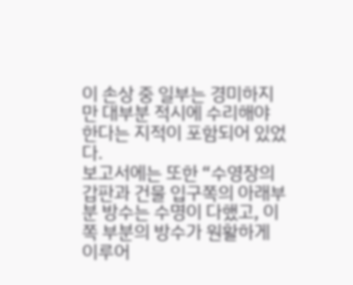이 손상 중 일부는 경미하지만 대부분 적시에 수리해야 한다는 지적이 포함되어 있었다.
보고서에는 또한 “수영장의 갑판과 건물 입구쪽의 아래부분 방수는 수명이 다했고, 이 쪽 부분의 방수가 원활하게 이루어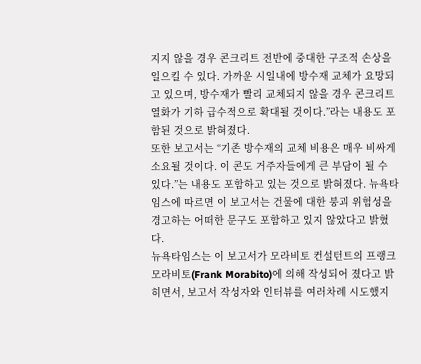지지 않을 경우 콘크리트 전반에 중대한 구조적 손상을 일으킬 수 있다. 가까운 시일내에 방수재 교체가 요망되고 있으며, 방수재가 빨리 교체되지 않을 경우 콘크리트 열화가 기하 급수적으로 확대될 것이다.”라는 내용도 포함된 것으로 밝혀졌다.
또한 보고서는 “기존 방수재의 교체 비용은 매우 비싸게 소요될 것이다. 이 콘도 거주자들에게 큰 부담이 될 수 있다.”는 내용도 포함하고 있는 것으로 밝혀졌다. 뉴욕타임스에 따르면 이 보고서는 건물에 대한 붕괴 위험성을 경고하는 어떠한 문구도 포함하고 있지 않았다고 밝혔다.
뉴욕타임스는 이 보고서가 모라비토 컨설턴트의 프랭크 모라비토(Frank Morabito)에 의해 작성되어 졌다고 밝히면서, 보고서 작성자와 인터뷰를 여러차례 시도했지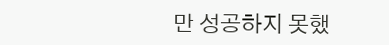만 성공하지 못했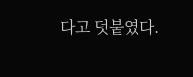다고 덧붙였다.